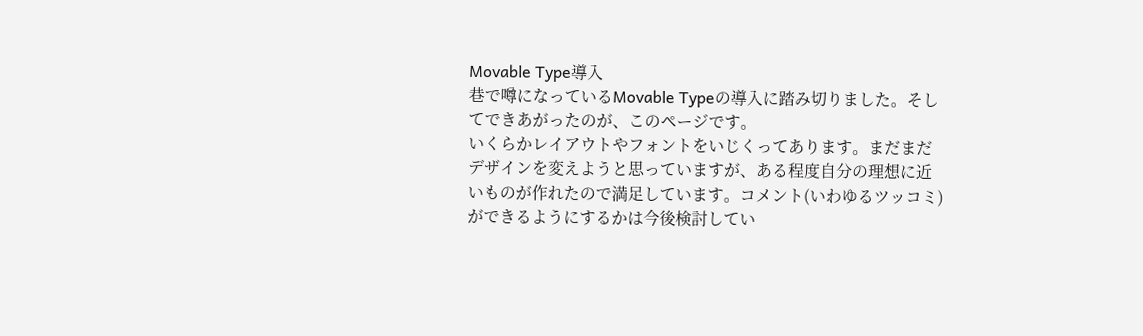Movable Type導入
巷で噂になっているMovable Typeの導入に踏み切りました。そしてできあがったのが、このページです。
いくらかレイアウトやフォントをいじくってあります。まだまだデザインを変えようと思っていますが、ある程度自分の理想に近いものが作れたので満足しています。コメント(いわゆるツッコミ)ができるようにするかは今後検討してい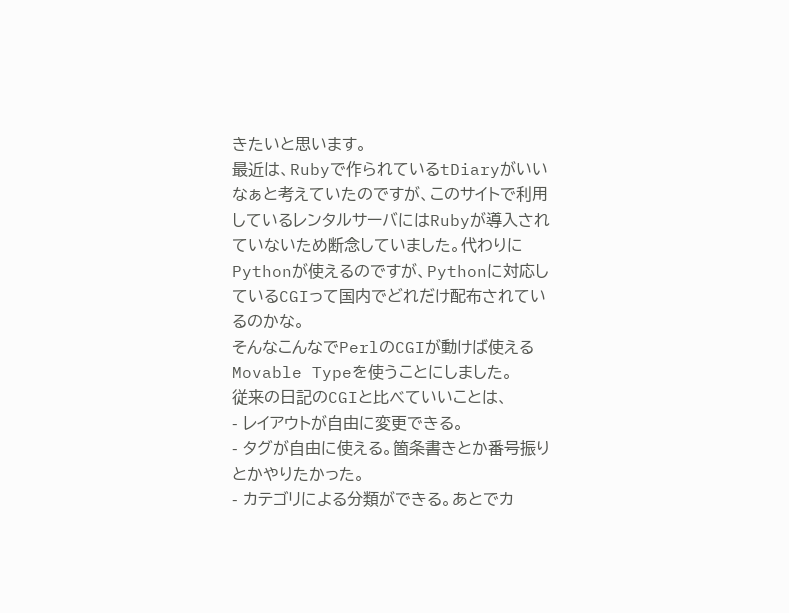きたいと思います。
最近は、Rubyで作られているtDiaryがいいなぁと考えていたのですが、このサイトで利用しているレンタルサーバにはRubyが導入されていないため断念していました。代わりにPythonが使えるのですが、Pythonに対応しているCGIって国内でどれだけ配布されているのかな。
そんなこんなでPerlのCGIが動けば使えるMovable Typeを使うことにしました。
従来の日記のCGIと比べていいことは、
- レイアウトが自由に変更できる。
- タグが自由に使える。箇条書きとか番号振りとかやりたかった。
- カテゴリによる分類ができる。あとでカ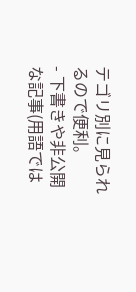テゴリ別に見られるので便利。
- 下書きや非公開な記事(用語では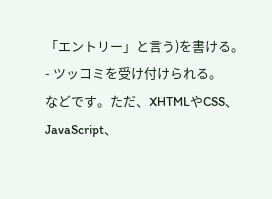「エントリー」と言う)を書ける。
- ツッコミを受け付けられる。
などです。ただ、XHTMLやCSS、JavaScript、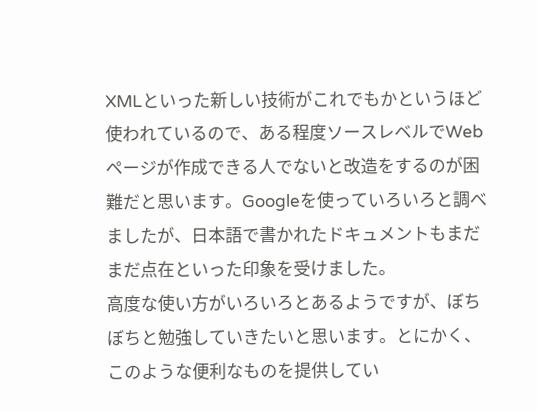XMLといった新しい技術がこれでもかというほど使われているので、ある程度ソースレベルでWebページが作成できる人でないと改造をするのが困難だと思います。Googleを使っていろいろと調べましたが、日本語で書かれたドキュメントもまだまだ点在といった印象を受けました。
高度な使い方がいろいろとあるようですが、ぼちぼちと勉強していきたいと思います。とにかく、このような便利なものを提供してい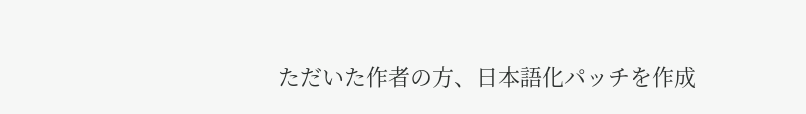ただいた作者の方、日本語化パッチを作成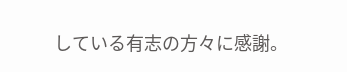している有志の方々に感謝。